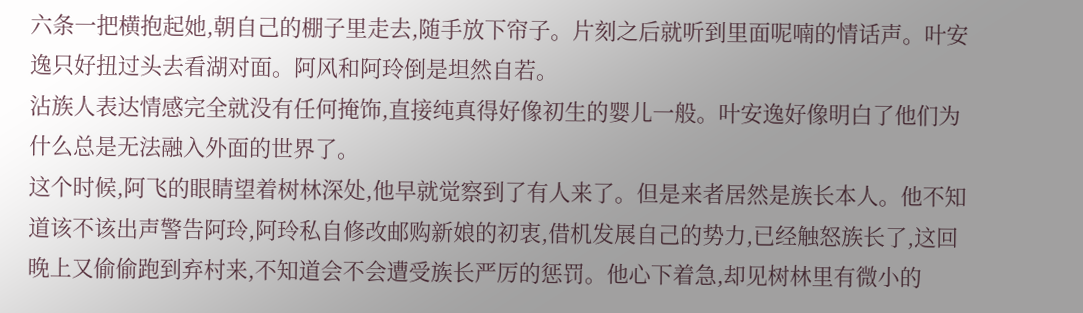六条一把横抱起她,朝自己的棚子里走去,随手放下帘子。片刻之后就听到里面呢喃的情话声。叶安逸只好扭过头去看湖对面。阿风和阿玲倒是坦然自若。
沾族人表达情感完全就没有任何掩饰,直接纯真得好像初生的婴儿一般。叶安逸好像明白了他们为什么总是无法融入外面的世界了。
这个时候,阿飞的眼睛望着树林深处,他早就觉察到了有人来了。但是来者居然是族长本人。他不知道该不该出声警告阿玲,阿玲私自修改邮购新娘的初衷,借机发展自己的势力,已经触怒族长了,这回晚上又偷偷跑到弃村来,不知道会不会遭受族长严厉的惩罚。他心下着急,却见树林里有微小的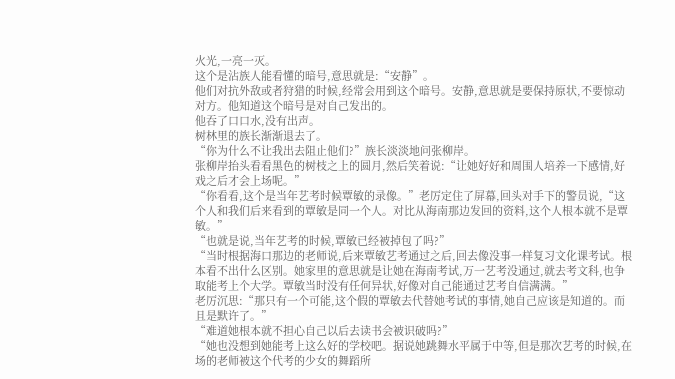火光,一亮一灭。
这个是沾族人能看懂的暗号,意思就是:“安静”。
他们对抗外敌或者狩猎的时候,经常会用到这个暗号。安静,意思就是要保持原状,不要惊动对方。他知道这个暗号是对自己发出的。
他吞了口口水,没有出声。
树林里的族长渐渐退去了。
“你为什么不让我出去阻止他们?”族长淡淡地问张柳岸。
张柳岸抬头看看黑色的树枝之上的圆月,然后笑着说:“让她好好和周围人培养一下感情,好戏之后才会上场呢。”
“你看看,这个是当年艺考时候覃敏的录像。”老厉定住了屏幕,回头对手下的警员说,“这个人和我们后来看到的覃敏是同一个人。对比从海南那边发回的资料,这个人根本就不是覃敏。”
“也就是说,当年艺考的时候,覃敏已经被掉包了吗?”
“当时根据海口那边的老师说,后来覃敏艺考通过之后,回去像没事一样复习文化课考试。根本看不出什么区别。她家里的意思就是让她在海南考试,万一艺考没通过,就去考文科,也争取能考上个大学。覃敏当时没有任何异状,好像对自己能通过艺考自信满满。”
老厉沉思:“那只有一个可能,这个假的覃敏去代替她考试的事情,她自己应该是知道的。而且是默许了。”
“难道她根本就不担心自己以后去读书会被识破吗?”
“她也没想到她能考上这么好的学校吧。据说她跳舞水平属于中等,但是那次艺考的时候,在场的老师被这个代考的少女的舞蹈所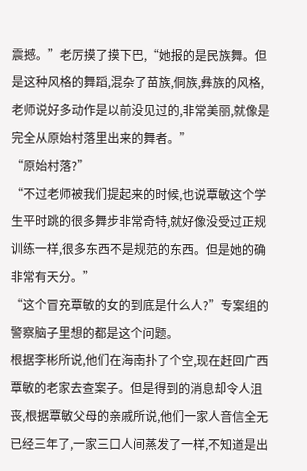震撼。”老厉摸了摸下巴,“她报的是民族舞。但是这种风格的舞蹈,混杂了苗族,侗族,彝族的风格,老师说好多动作是以前没见过的,非常美丽,就像是完全从原始村落里出来的舞者。”
“原始村落?”
“不过老师被我们提起来的时候,也说覃敏这个学生平时跳的很多舞步非常奇特,就好像没受过正规训练一样,很多东西不是规范的东西。但是她的确非常有天分。”
“这个冒充覃敏的女的到底是什么人?”专案组的警察脑子里想的都是这个问题。
根据李彬所说,他们在海南扑了个空,现在赶回广西覃敏的老家去查案子。但是得到的消息却令人沮丧,根据覃敏父母的亲戚所说,他们一家人音信全无已经三年了,一家三口人间蒸发了一样,不知道是出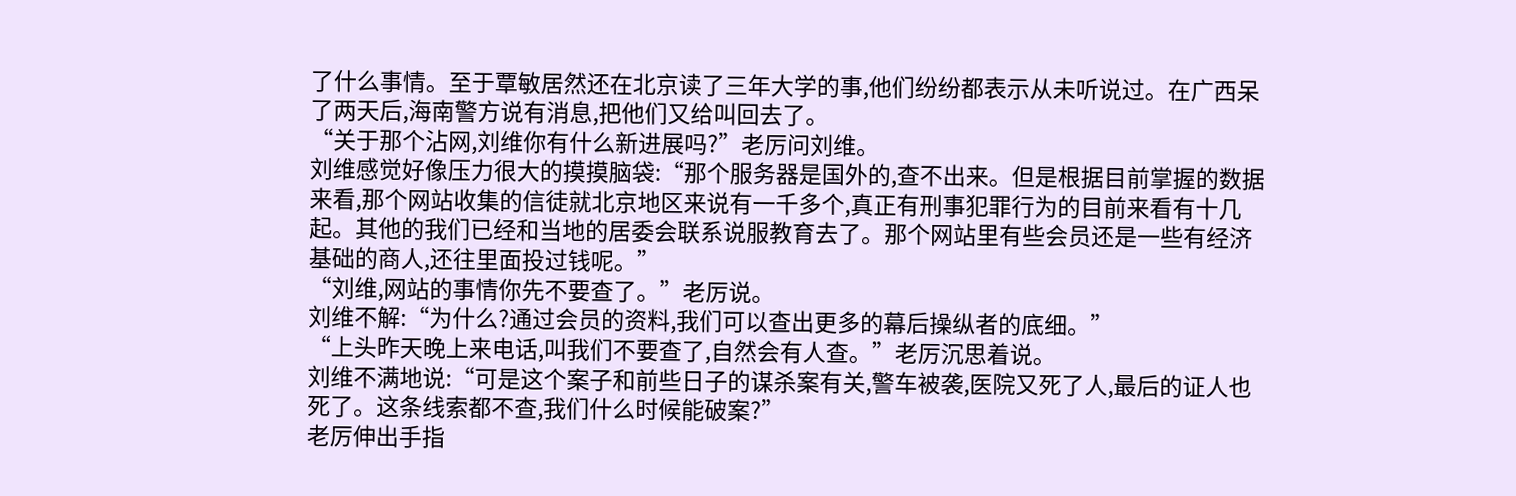了什么事情。至于覃敏居然还在北京读了三年大学的事,他们纷纷都表示从未听说过。在广西呆了两天后,海南警方说有消息,把他们又给叫回去了。
“关于那个沾网,刘维你有什么新进展吗?”老厉问刘维。
刘维感觉好像压力很大的摸摸脑袋:“那个服务器是国外的,查不出来。但是根据目前掌握的数据来看,那个网站收集的信徒就北京地区来说有一千多个,真正有刑事犯罪行为的目前来看有十几起。其他的我们已经和当地的居委会联系说服教育去了。那个网站里有些会员还是一些有经济基础的商人,还往里面投过钱呢。”
“刘维,网站的事情你先不要查了。”老厉说。
刘维不解:“为什么?通过会员的资料,我们可以查出更多的幕后操纵者的底细。”
“上头昨天晚上来电话,叫我们不要查了,自然会有人查。”老厉沉思着说。
刘维不满地说:“可是这个案子和前些日子的谋杀案有关,警车被袭,医院又死了人,最后的证人也死了。这条线索都不查,我们什么时候能破案?”
老厉伸出手指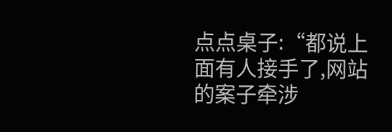点点桌子:“都说上面有人接手了,网站的案子牵涉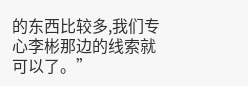的东西比较多,我们专心李彬那边的线索就可以了。”